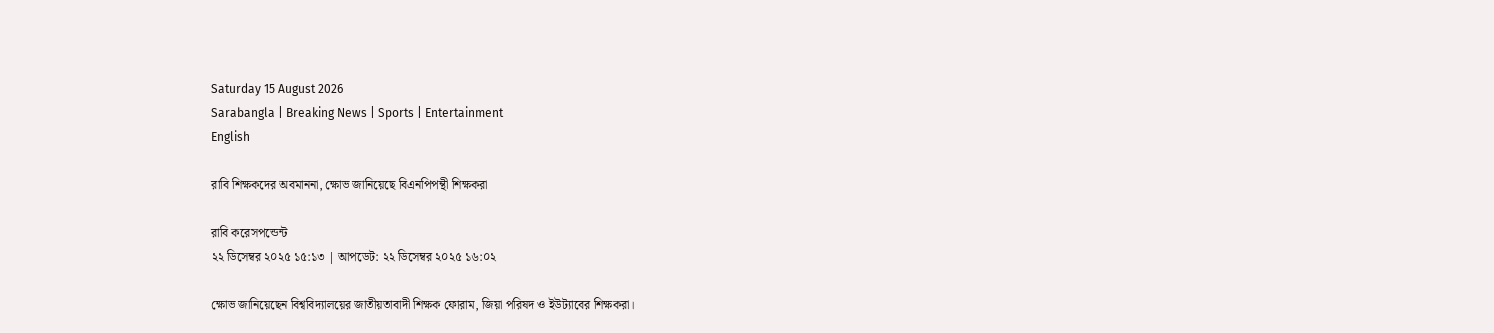Saturday 15 August 2026
Sarabangla | Breaking News | Sports | Entertainment
English

রাবি শিক্ষকদের অবমাননা, ক্ষোভ জানিয়েছে বিএনপিপন্থী শিক্ষকরা

রাবি করেসপন্ডেন্ট
২২ ডিসেম্বর ২০২৫ ১৫:১৩ | আপডেট: ২২ ডিসেম্বর ২০২৫ ১৬:০২

ক্ষোভ জানিয়েছেন বিশ্ববিদ্যালয়ের জাতীয়তাবাদী শিক্ষক ফোরাম, জিয়া পরিষদ ও ইউট্যাবের শিক্ষকরা।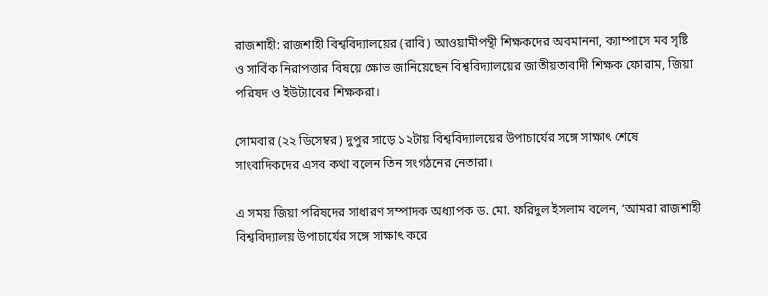রাজশাহী: রাজশাহী বিশ্ববিদ্যালয়ের (রাবি) আওয়ামীপন্থী শিক্ষকদের অবমাননা, ক্যাম্পাসে মব সৃষ্টি ও সার্বিক নিরাপত্তার বিষয়ে ক্ষোভ জানিয়েছেন বিশ্ববিদ্যালয়ের জাতীয়তাবাদী শিক্ষক ফোরাম, জিয়া পরিষদ ও ইউট্যাবের শিক্ষকরা।

সোমবার (২২ ডিসেম্বর) দুপুর সাড়ে ১২টায় বিশ্ববিদ্যালয়ের উপাচার্যের সঙ্গে সাক্ষাৎ শেষে সাংবাদিকদের এসব কথা বলেন তিন সংগঠনের নেতারা।

এ সময় জিয়া পরিষদের সাধারণ সম্পাদক অধ্যাপক ড. মো. ফরিদুল ইসলাম বলেন, ‘আমরা রাজশাহী বিশ্ববিদ্যালয় উপাচার্যের সঙ্গে সাক্ষাৎ করে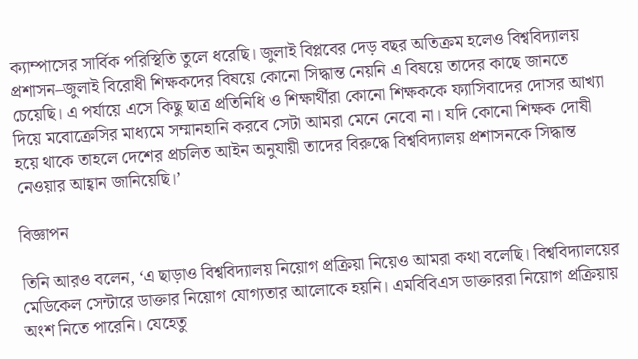ক্যাম্পাসের সার্বিক পরিস্থিতি তুলে ধরেছি। জুলাই বিপ্লবের দেড় বছর অতিক্রম হলেও বিশ্ববিদ্যালয় প্রশাসন–জুলাই বিরোধী শিক্ষকদের বিষয়ে কোনো সিদ্ধান্ত নেয়নি এ বিষয়ে তাদের কাছে জানতে চেয়েছি। এ পর্যায়ে এসে কিছু ছাত্র প্রতিনিধি ও শিক্ষার্থীরা কোনো শিক্ষককে ফ্যাসিবাদের দোসর আখ্যা দিয়ে মবোক্রেসির মাধ্যমে সম্মানহানি করবে সেটা আমরা মেনে নেবো না। যদি কোনো শিক্ষক দোষী হয়ে থাকে তাহলে দেশের প্রচলিত আইন অনুযায়ী তাদের বিরুদ্ধে বিশ্ববিদ্যালয় প্রশাসনকে সিদ্ধান্ত নেওয়ার আহ্বান জানিয়েছি।’

বিজ্ঞাপন

তিনি আরও বলেন, ‘এ ছাড়াও বিশ্ববিদ্যালয় নিয়োগ প্রক্রিয়া নিয়েও আমরা কথা বলেছি। বিশ্ববিদ্যালয়ের মেডিকেল সেন্টারে ডাক্তার নিয়োগ যোগ্যতার আলোকে হয়নি। এমবিবিএস ডাক্তাররা নিয়োগ প্রক্রিয়ায় অংশ নিতে পারেনি। যেহেতু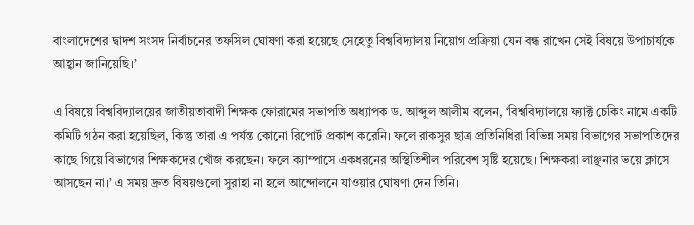বাংলাদেশের দ্বাদশ সংসদ নির্বাচনের তফসিল ঘোষণা করা হয়েছে সেহেতু বিশ্ববিদ্যালয় নিয়োগ প্রক্রিয়া যেন বন্ধ রাখেন সেই বিষয়ে উপাচার্যকে আহ্বান জানিয়েছি।’

এ বিষয়ে বিশ্ববিদ্যালয়ের জাতীয়তাবাদী শিক্ষক ফোরামের সভাপতি অধ্যাপক ড. আব্দুল আলীম বলেন, ‘বিশ্ববিদ্যালয়ে ফ্যাক্ট চেকিং নামে একটি কমিটি গঠন করা হয়েছিল, কিন্তু তারা এ পর্যন্ত কোনো রিপোর্ট প্রকাশ করেনি। ফলে রাকসুর ছাত্র প্রতিনিধিরা বিভিন্ন সময় বিভাগের সভাপতিদের কাছে গিয়ে বিভাগের শিক্ষকদের খোঁজ করছেন। ফলে ক্যাম্পাসে একধরনের অস্থিতিশীল পরিবেশ সৃষ্টি হয়েছে। শিক্ষকরা লাঞ্ছনার ভয়ে ক্লাসে আসছেন না।’ এ সময় দ্রুত বিষয়গুলো সুরাহা না হলে আন্দোলনে যাওয়ার ঘোষণা দেন তিনি।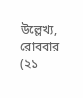উল্লেখ্য, রোববার (২১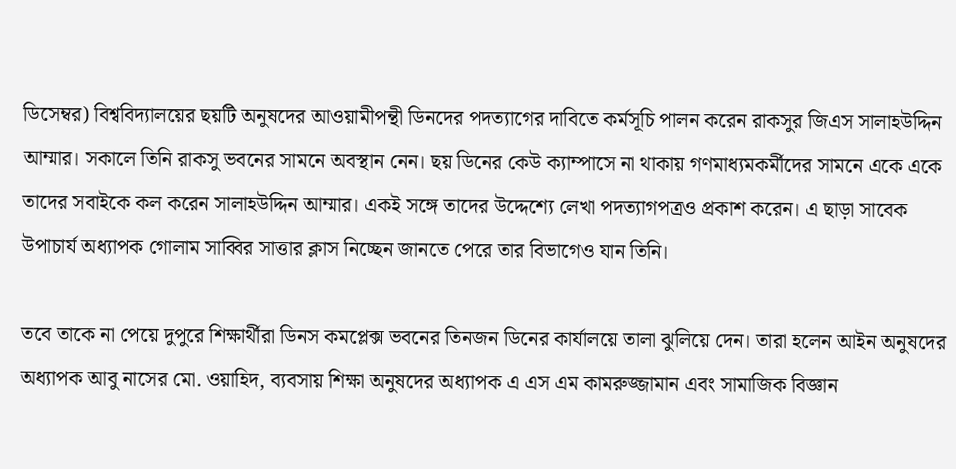ডিসেম্বর) বিশ্ববিদ্যালয়ের ছয়টি অনুষদের আওয়ামীপন্থী ডিনদের পদত্যাগের দাবিতে কর্মসূচি পালন করেন রাকসুর জিএস সালাহউদ্দিন আম্মার। সকালে তিনি রাকসু ভবনের সামনে অবস্থান নেন। ছয় ডিনের কেউ ক্যাম্পাসে না থাকায় গণমাধ্যমকর্মীদের সামনে একে একে তাদের সবাইকে কল করেন সালাহউদ্দিন আম্মার। একই সঙ্গে তাদের উদ্দেশ্যে লেখা পদত্যাগপত্রও প্রকাশ করেন। এ ছাড়া সাবেক উপাচার্য অধ্যাপক গোলাম সাব্বির সাত্তার ক্লাস নিচ্ছেন জানতে পেরে তার বিভাগেও যান তিনি।

তবে তাকে না পেয়ে দুপুরে শিক্ষার্থীরা ডিনস কমপ্লেক্স ভবনের তিনজন ডিনের কার্যালয়ে তালা ঝুলিয়ে দেন। তারা হলেন আইন অনুষদের অধ্যাপক আবু নাসের মো. ওয়াহিদ, ব্যবসায় শিক্ষা অনুষদের অধ্যাপক এ এস এম কামরুজ্জামান এবং সামাজিক বিজ্ঞান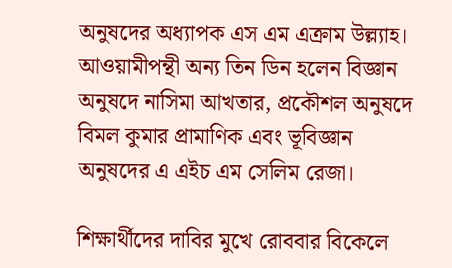অনুষদের অধ্যাপক এস এম এক্রাম উল্ল্যাহ। আওয়ামীপন্থী অন্য তিন ডিন হলেন বিজ্ঞান অনুষদে নাসিমা আখতার, প্রকৌশল অনুষদে বিমল কুমার প্রামাণিক এবং ভূবিজ্ঞান অনুষদের এ এইচ এম সেলিম রেজা।

শিক্ষার্থীদের দাবির মুখে রোববার বিকেলে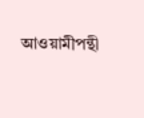আওয়ামীপন্থী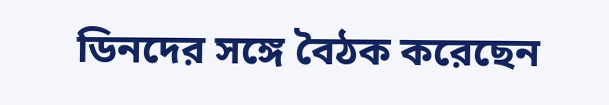ডিনদের সঙ্গে বৈঠক করেছেন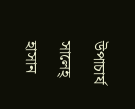উপাচার্য সালেহ্ হাসান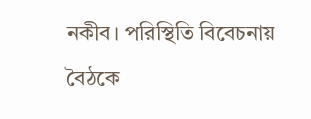নকীব। পরিস্থিতি বিবেচনায় বৈঠকে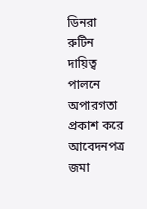ডিনরা রুটিন দায়িত্ব পালনে অপারগতা প্রকাশ করে আবেদনপত্র জমা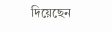দিয়েছেন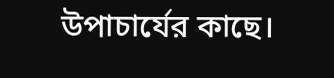উপাচার্যের কাছে।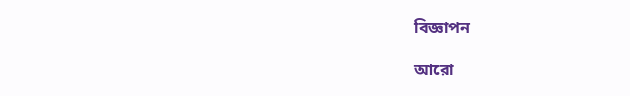বিজ্ঞাপন

আরো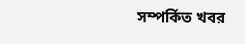সম্পর্কিত খবর